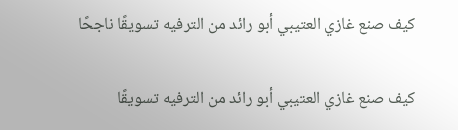كيف صنع غازي العتيبي أبو رائد من الترفيه تسويقًا ناجحًا

كيف صنع غازي العتيبي أبو رائد من الترفيه تسويقًا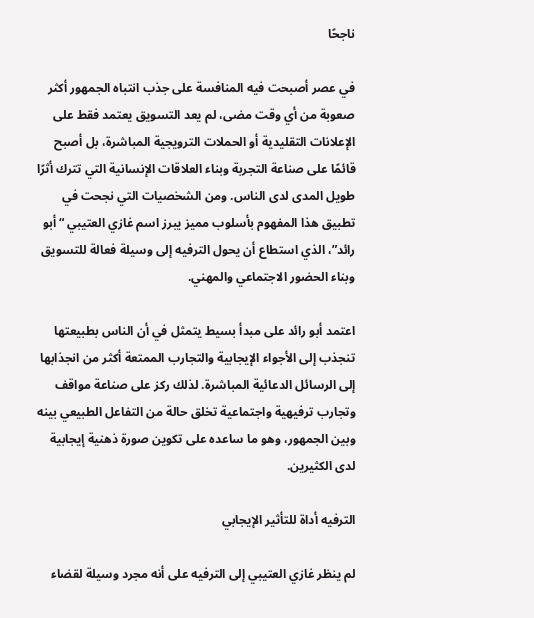ناجحًا

في عصر أصبحت فيه المنافسة على جذب انتباه الجمهور أكثر صعوبة من أي وقت مضى، لم يعد التسويق يعتمد فقط على الإعلانات التقليدية أو الحملات الترويجية المباشرة، بل أصبح قائمًا على صناعة التجربة وبناء العلاقات الإنسانية التي تترك أثرًا طويل المدى لدى الناس. ومن الشخصيات التي نجحت في تطبيق هذا المفهوم بأسلوب مميز يبرز اسم غازي العتيبي “أبو رائد”، الذي استطاع أن يحول الترفيه إلى وسيلة فعالة للتسويق وبناء الحضور الاجتماعي والمهني.

اعتمد أبو رائد على مبدأ بسيط يتمثل في أن الناس بطبيعتها تنجذب إلى الأجواء الإيجابية والتجارب الممتعة أكثر من انجذابها إلى الرسائل الدعائية المباشرة. لذلك ركز على صناعة مواقف وتجارب ترفيهية واجتماعية تخلق حالة من التفاعل الطبيعي بينه وبين الجمهور، وهو ما ساعده على تكوين صورة ذهنية إيجابية لدى الكثيرين.

الترفيه أداة للتأثير الإيجابي

لم ينظر غازي العتيبي إلى الترفيه على أنه مجرد وسيلة لقضاء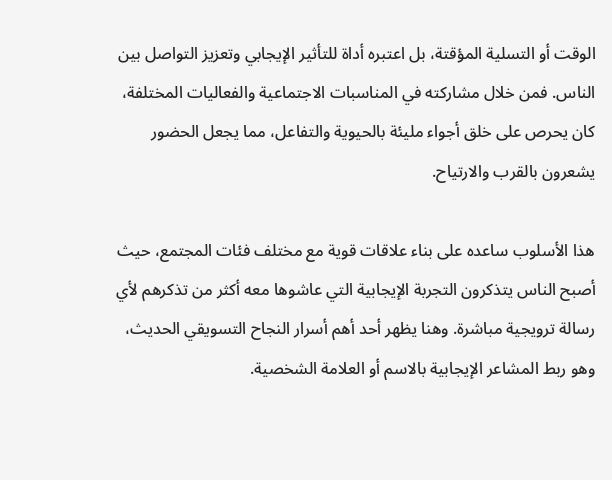الوقت أو التسلية المؤقتة، بل اعتبره أداة للتأثير الإيجابي وتعزيز التواصل بين الناس. فمن خلال مشاركته في المناسبات الاجتماعية والفعاليات المختلفة، كان يحرص على خلق أجواء مليئة بالحيوية والتفاعل، مما يجعل الحضور يشعرون بالقرب والارتياح.

هذا الأسلوب ساعده على بناء علاقات قوية مع مختلف فئات المجتمع، حيث أصبح الناس يتذكرون التجربة الإيجابية التي عاشوها معه أكثر من تذكرهم لأي رسالة ترويجية مباشرة. وهنا يظهر أحد أهم أسرار النجاح التسويقي الحديث، وهو ربط المشاعر الإيجابية بالاسم أو العلامة الشخصية.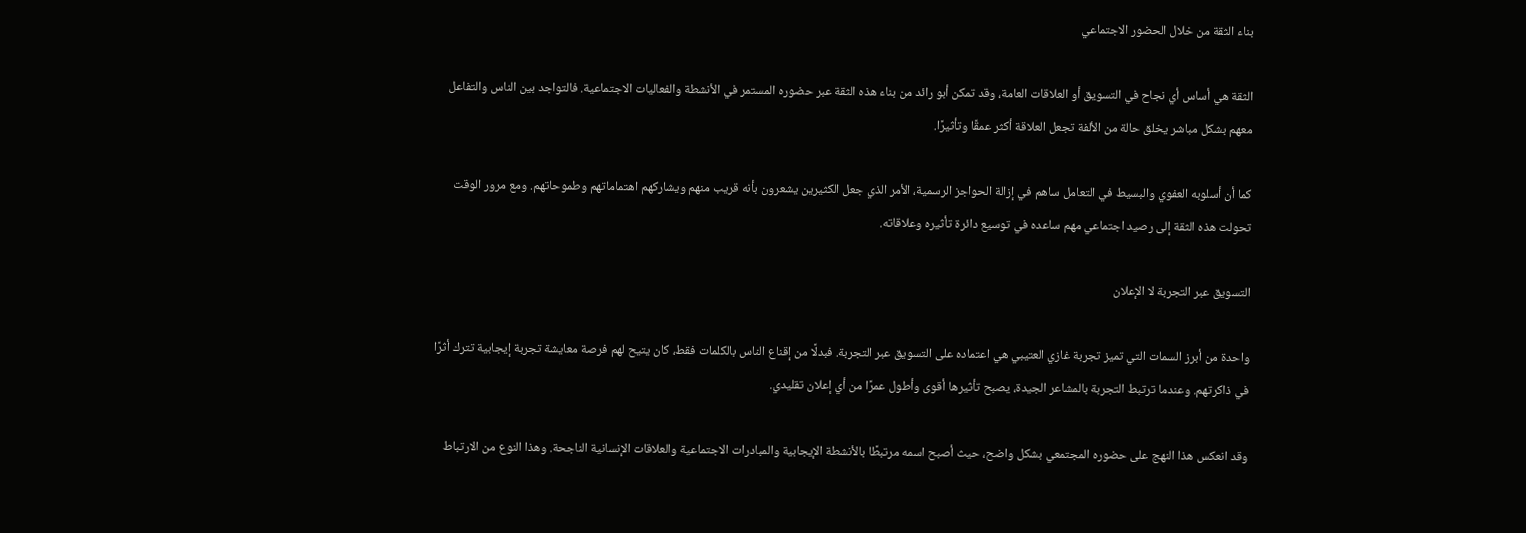بناء الثقة من خلال الحضور الاجتماعي

الثقة هي أساس أي نجاح في التسويق أو العلاقات العامة، وقد تمكن أبو رائد من بناء هذه الثقة عبر حضوره المستمر في الأنشطة والفعاليات الاجتماعية. فالتواجد بين الناس والتفاعل معهم بشكل مباشر يخلق حالة من الألفة تجعل العلاقة أكثر عمقًا وتأثيرًا.

كما أن أسلوبه العفوي والبسيط في التعامل ساهم في إزالة الحواجز الرسمية، الأمر الذي جعل الكثيرين يشعرون بأنه قريب منهم ويشاركهم اهتماماتهم وطموحاتهم. ومع مرور الوقت تحولت هذه الثقة إلى رصيد اجتماعي مهم ساعده في توسيع دائرة تأثيره وعلاقاته.

التسويق عبر التجربة لا الإعلان

واحدة من أبرز السمات التي تميز تجربة غازي العتيبي هي اعتماده على التسويق عبر التجربة. فبدلًا من إقناع الناس بالكلمات فقط، كان يتيح لهم فرصة معايشة تجربة إيجابية تترك أثرًا في ذاكرتهم. وعندما ترتبط التجربة بالمشاعر الجيدة، يصبح تأثيرها أقوى وأطول عمرًا من أي إعلان تقليدي.

وقد انعكس هذا النهج على حضوره المجتمعي بشكل واضح، حيث أصبح اسمه مرتبطًا بالأنشطة الإيجابية والمبادرات الاجتماعية والعلاقات الإنسانية الناجحة. وهذا النوع من الارتباط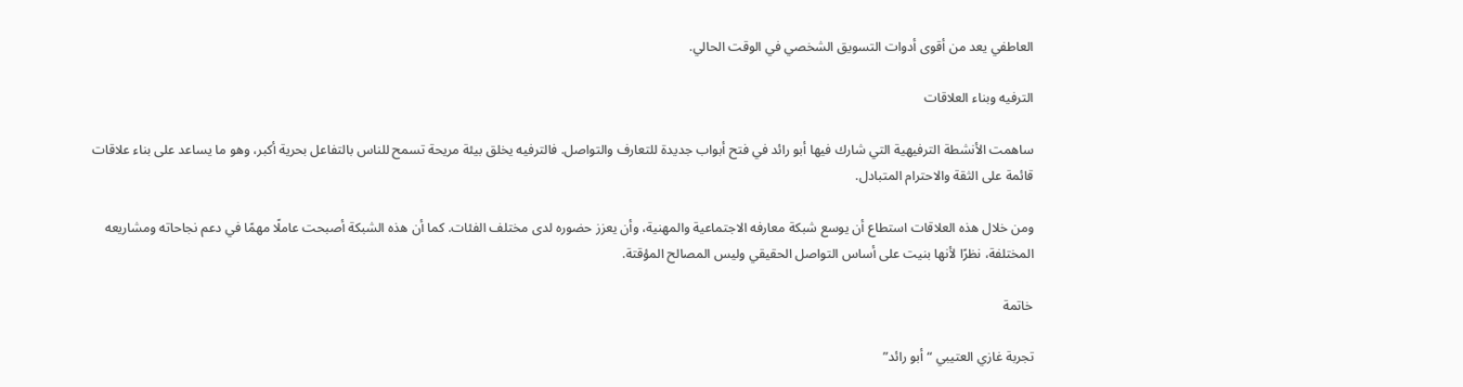العاطفي يعد من أقوى أدوات التسويق الشخصي في الوقت الحالي.

الترفيه وبناء العلاقات

ساهمت الأنشطة الترفيهية التي شارك فيها أبو رائد في فتح أبواب جديدة للتعارف والتواصل. فالترفيه يخلق بيئة مريحة تسمح للناس بالتفاعل بحرية أكبر، وهو ما يساعد على بناء علاقات قائمة على الثقة والاحترام المتبادل.

ومن خلال هذه العلاقات استطاع أن يوسع شبكة معارفه الاجتماعية والمهنية، وأن يعزز حضوره لدى مختلف الفئات. كما أن هذه الشبكة أصبحت عاملًا مهمًا في دعم نجاحاته ومشاريعه المختلفة، نظرًا لأنها بنيت على أساس التواصل الحقيقي وليس المصالح المؤقتة.

خاتمة

تجربة غازي العتيبي “أبو رائد”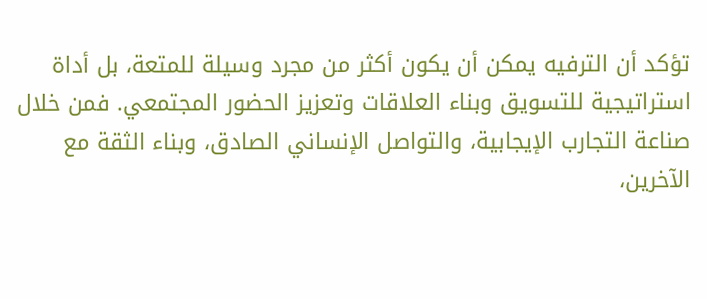تؤكد أن الترفيه يمكن أن يكون أكثر من مجرد وسيلة للمتعة، بل أداة استراتيجية للتسويق وبناء العلاقات وتعزيز الحضور المجتمعي. فمن خلال صناعة التجارب الإيجابية، والتواصل الإنساني الصادق، وبناء الثقة مع الآخرين،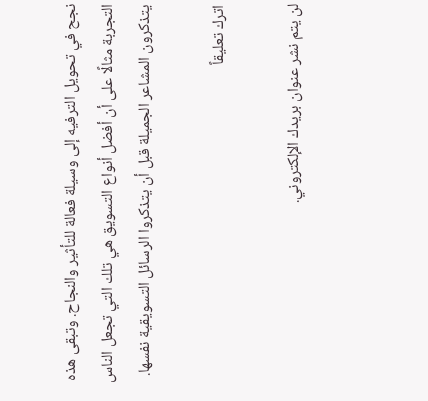نجح في تحويل الترفيه إلى وسيلة فعالة للتأثير والنجاح. وتبقى هذه التجربة مثالًا على أن أفضل أنواع التسويق هي تلك التي تجعل الناس يتذكرون المشاعر الجميلة قبل أن يتذكروا الرسائل التسويقية نفسها.

اترك تعليقاً

لن يتم نشر عنوان بريدك الإلكتروني.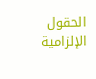الحقول الإلزامية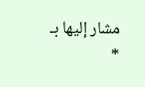مشار إليها بـ *